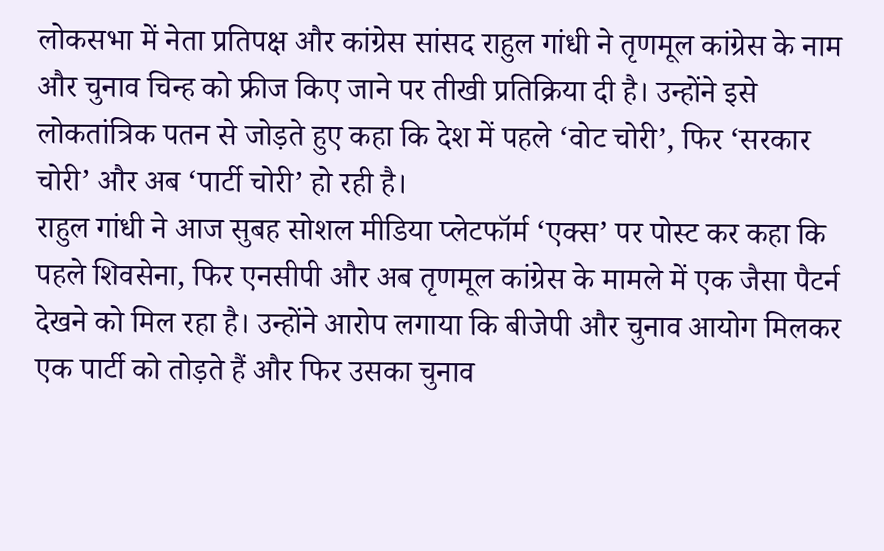लोकसभा में नेता प्रतिपक्ष और कांग्रेस सांसद राहुल गांधी ने तृणमूल कांग्रेस के नाम और चुनाव चिन्ह को फ्रीज किए जाने पर तीखी प्रतिक्रिया दी है। उन्होंने इसे लोकतांत्रिक पतन से जोड़ते हुए कहा कि देश में पहले ‘वोट चोरी’, फिर ‘सरकार चोरी’ और अब ‘पार्टी चोरी’ हो रही है।
राहुल गांधी ने आज सुबह सोशल मीडिया प्लेटफॉर्म ‘एक्स’ पर पोस्ट कर कहा कि पहले शिवसेना, फिर एनसीपी और अब तृणमूल कांग्रेस के मामले में एक जैसा पैटर्न देखने को मिल रहा है। उन्होंने आरोप लगाया कि बीजेपी और चुनाव आयोग मिलकर एक पार्टी को तोड़ते हैं और फिर उसका चुनाव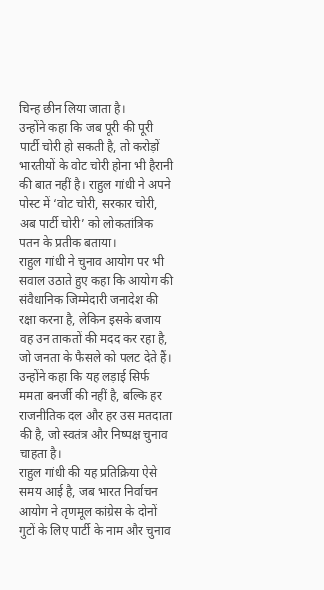चिन्ह छीन लिया जाता है।
उन्होंने कहा कि जब पूरी की पूरी पार्टी चोरी हो सकती है, तो करोड़ों भारतीयों के वोट चोरी होना भी हैरानी की बात नहीं है। राहुल गांधी ने अपने पोस्ट में ‘वोट चोरी, सरकार चोरी, अब पार्टी चोरी’ को लोकतांत्रिक पतन के प्रतीक बताया।
राहुल गांधी ने चुनाव आयोग पर भी सवाल उठाते हुए कहा कि आयोग की संवैधानिक जिम्मेदारी जनादेश की रक्षा करना है, लेकिन इसके बजाय वह उन ताकतों की मदद कर रहा है, जो जनता के फैसले को पलट देते हैं।
उन्होंने कहा कि यह लड़ाई सिर्फ ममता बनर्जी की नहीं है, बल्कि हर राजनीतिक दल और हर उस मतदाता की है, जो स्वतंत्र और निष्पक्ष चुनाव चाहता है।
राहुल गांधी की यह प्रतिक्रिया ऐसे समय आई है, जब भारत निर्वाचन आयोग ने तृणमूल कांग्रेस के दोनों गुटों के लिए पार्टी के नाम और चुनाव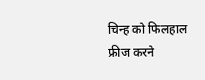चिन्ह को फिलहाल फ्रीज करने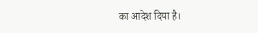का आदेश दिया है।